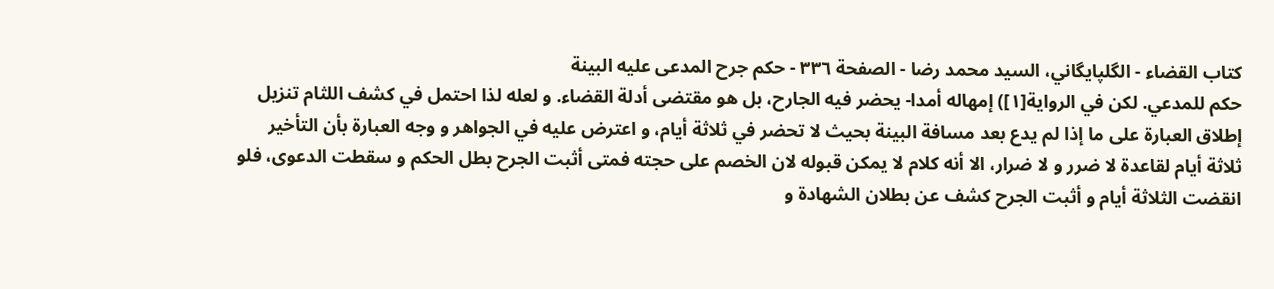كتاب القضاء - الگلپايگاني، السيد محمد رضا - الصفحة ٣٣٦ - حكم جرح المدعى عليه البينة
حكم للمدعي. لكن في الرواية[١]) إمهاله أمدا- يحضر فيه الجارح، بل هو مقتضى أدلة القضاء. و لعله لذا احتمل في كشف اللثام تنزيل إطلاق العبارة على ما إذا لم يدع بعد مسافة البينة بحيث لا تحضر في ثلاثة أيام، و اعترض عليه في الجواهر و وجه العبارة بأن التأخير ثلاثة أيام لقاعدة لا ضرر و لا ضرار، الا أنه كلام لا يمكن قبوله لان الخصم على حجته فمتى أثبت الجرح بطل الحكم و سقطت الدعوى، فلو انقضت الثلاثة أيام و أثبت الجرح كشف عن بطلان الشهادة و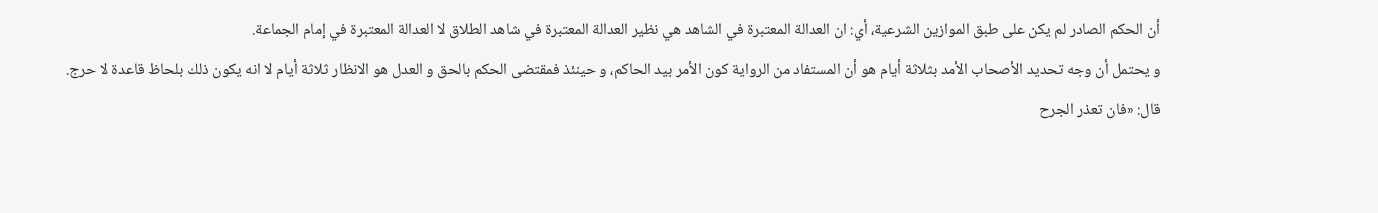أن الحكم الصادر لم يكن على طبق الموازين الشرعية، أي: ان العدالة المعتبرة في الشاهد هي نظير العدالة المعتبرة في شاهد الطلاق لا العدالة المعتبرة في إمام الجماعة.
و يحتمل أن وجه تحديد الأصحاب الأمد بثلاثة أيام هو أن المستفاد من الرواية كون الأمر بيد الحاكم، و حينئذ فمقتضى الحكم بالحق و العدل هو الانظار ثلاثة أيام لا انه يكون ذلك بلحاظ قاعدة لا حرج.
قال: «فان تعذر الجرح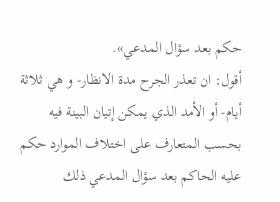حكم بعد سؤال المدعي».
أقول: ان تعذر الجرح مدة الانظار- و هي ثلاثة أيام- أو الأمد الذي يمكن إتيان البينة فيه بحسب المتعارف على اختلاف الموارد حكم عليه الحاكم بعد سؤال المدعي ذلك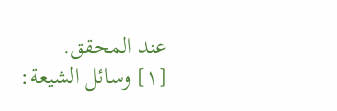عند المحقق.
[١] وسائل الشيعة: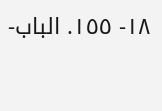١٨- ١٥٥. الباب-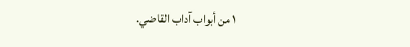١ من أبواب آداب القاضي.